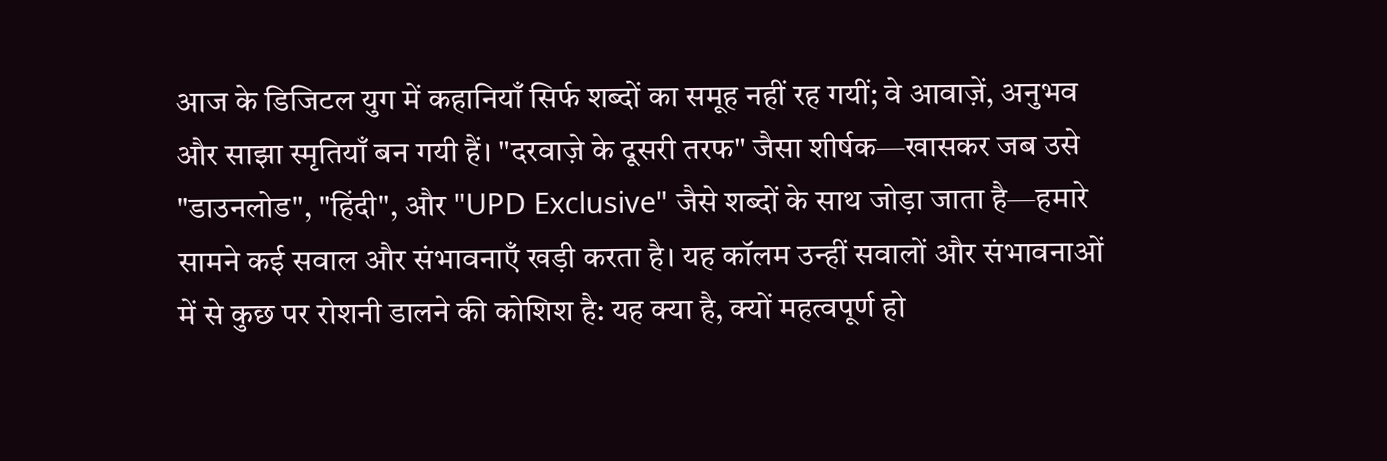आज के डिजिटल युग में कहानियाँ सिर्फ शब्दों का समूह नहीं रह गयीं; वे आवाज़ें, अनुभव और साझा स्मृतियाँ बन गयी हैं। "दरवाज़े के दूसरी तरफ" जैसा शीर्षक—खासकर जब उसे "डाउनलोड", "हिंदी", और "UPD Exclusive" जैसे शब्दों के साथ जोड़ा जाता है—हमारे सामने कई सवाल और संभावनाएँ खड़ी करता है। यह कॉलम उन्हीं सवालों और संभावनाओं में से कुछ पर रोशनी डालने की कोशिश है: यह क्या है, क्यों महत्वपूर्ण हो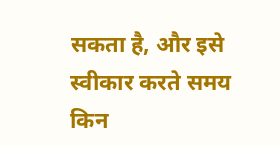सकता है, और इसे स्वीकार करते समय किन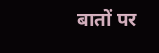बातों पर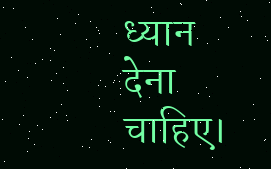ध्यान देना चाहिए।